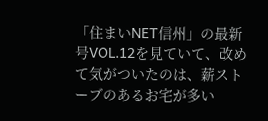「住まいNET信州」の最新号VOL.12を見ていて、改めて気がついたのは、薪ストーブのあるお宅が多い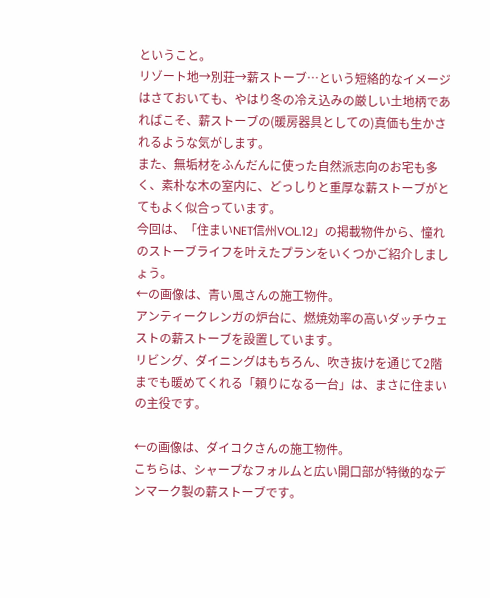ということ。
リゾート地→別荘→薪ストーブ…という短絡的なイメージはさておいても、やはり冬の冷え込みの厳しい土地柄であればこそ、薪ストーブの(暖房器具としての)真価も生かされるような気がします。
また、無垢材をふんだんに使った自然派志向のお宅も多く、素朴な木の室内に、どっしりと重厚な薪ストーブがとてもよく似合っています。
今回は、「住まいNET信州VOL.12」の掲載物件から、憧れのストーブライフを叶えたプランをいくつかご紹介しましょう。
←の画像は、青い風さんの施工物件。
アンティークレンガの炉台に、燃焼効率の高いダッチウェストの薪ストーブを設置しています。
リビング、ダイニングはもちろん、吹き抜けを通じて2階までも暖めてくれる「頼りになる一台」は、まさに住まいの主役です。

←の画像は、ダイコクさんの施工物件。
こちらは、シャープなフォルムと広い開口部が特徴的なデンマーク製の薪ストーブです。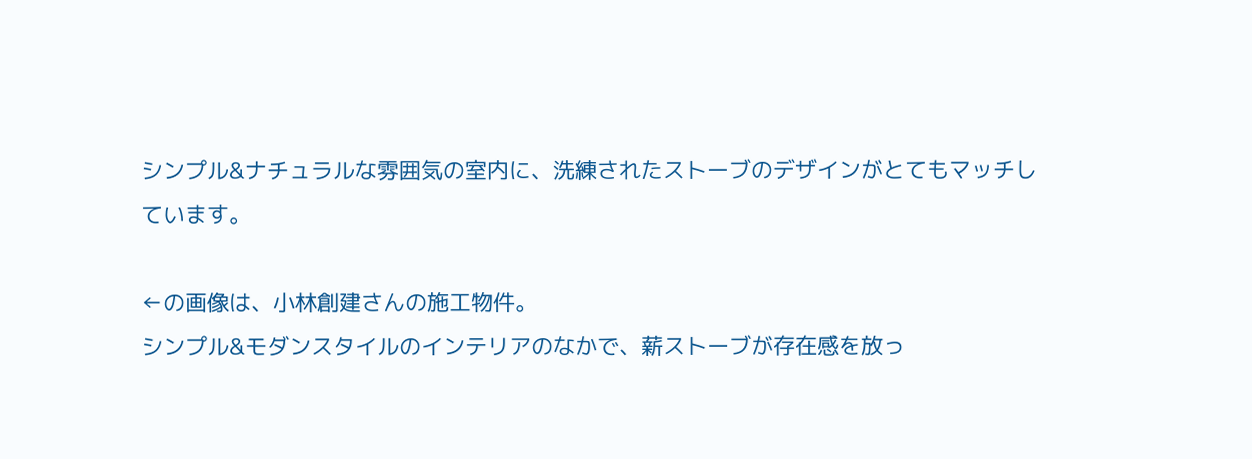シンプル&ナチュラルな雰囲気の室内に、洗練されたストーブのデザインがとてもマッチしています。

←の画像は、小林創建さんの施工物件。
シンプル&モダンスタイルのインテリアのなかで、薪ストーブが存在感を放っ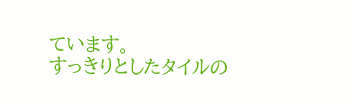ています。
すっきりとしたタイルの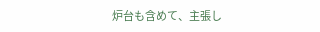炉台も含めて、主張し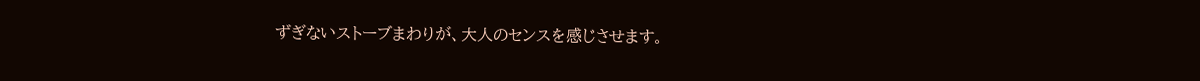ずぎないストーブまわりが、大人のセンスを感じさせます。